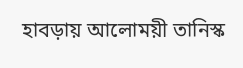হাবড়ায় আলোময়ী তানিস্ক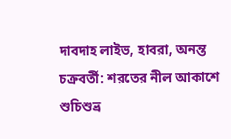দাবদাহ লাইভ, হাবরা, অনন্ত চক্রবর্তী: শরতের নীল আকাশে শুচিশুভ্র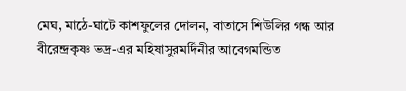মেঘ, মাঠে-ঘাটে কাশফুলের দোলন, বাতাসে শিউলির গন্ধ আর বীরেন্দ্রকৃষ্ণ ভদ্র-এর মহিষাসুরমর্দিনীর আবেগমন্ডিত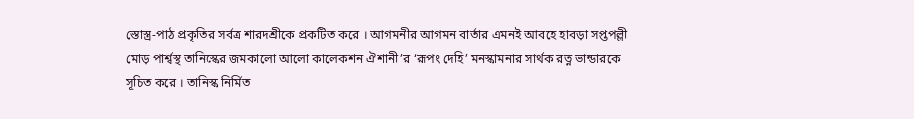স্তোস্ত্র-পাঠ প্রকৃতির সর্বত্র শারদশ্রীকে প্রকটিত করে । আগমনীর আগমন বার্তার এমনই আবহে হাবড়া সপ্তপল্লী মোড় পার্শ্বস্থ তানিস্কের জমকালো আলো কালেকশন ঐশানী’র ‘রূপং দেহি’ মনস্কামনার সার্থক রত্ন ভান্ডারকে সূচিত করে । তানিস্ক নির্মিত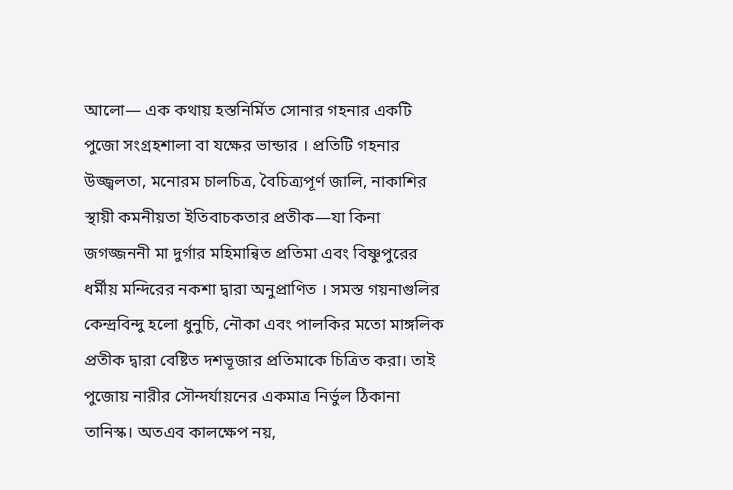আলো— এক কথায় হস্তনির্মিত সোনার গহনার একটি পুজো সংগ্রহশালা বা যক্ষের ভান্ডার । প্রতিটি গহনার উজ্জ্বলতা, মনোরম চালচিত্র, বৈচিত্র্যপূর্ণ জালি, নাকাশির স্থায়ী কমনীয়তা ইতিবাচকতার প্রতীক—যা কিনা জগজ্জননী মা দুর্গার মহিমান্বিত প্রতিমা এবং বিষ্ণুপুরের ধর্মীয় মন্দিরের নকশা দ্বারা অনুপ্রাণিত । সমস্ত গয়নাগুলির কেন্দ্রবিন্দু হলো ধুনুচি, নৌকা এবং পালকির মতো মাঙ্গলিক প্রতীক দ্বারা বেষ্টিত দশভূজার প্রতিমাকে চিত্রিত করা। তাই পুজোয় নারীর সৌন্দর্যায়নের একমাত্র নির্ভুল ঠিকানা তানিস্ক। অতএব কালক্ষেপ নয়,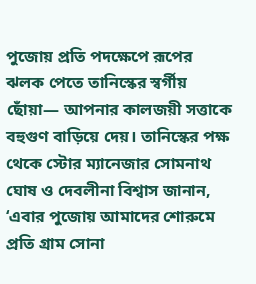পুজোয় প্রতি পদক্ষেপে রূপের ঝলক পেতে তানিস্কের স্বর্গীয় ছোঁয়া— আপনার কালজয়ী সত্তাকে বহুগুণ বাড়িয়ে দেয়। তানিস্কের পক্ষ থেকে স্টোর ম্যানেজার সোমনাথ ঘোষ ও দেবলীনা বিশ্বাস জানান, ‘এবার পুজোয় আমাদের শোরুমে প্রতি গ্রাম সোনা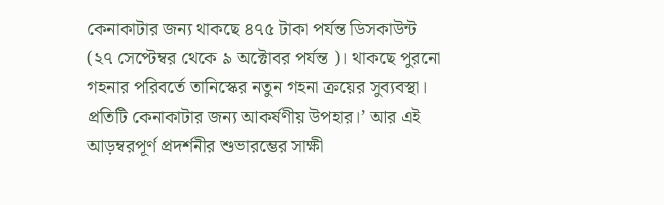কেনাকাটার জন্য থাকছে ৪৭৫ টাকা পর্যন্ত ডিসকাউন্ট (২৭ সেপ্টেম্বর থেকে ৯ অক্টোবর পর্যন্ত )। থাকছে পুরনো গহনার পরিবর্তে তানিস্কের নতুন গহনা ক্রয়ের সুব্যবস্থা। প্রতিটি কেনাকাটার জন্য আকর্ষণীয় উপহার।’ আর এই আড়ম্বরপূর্ণ প্রদর্শনীর শুভারম্ভের সাক্ষী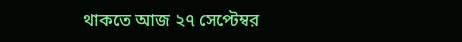থাকতে আজ ২৭ সেপ্টেম্বর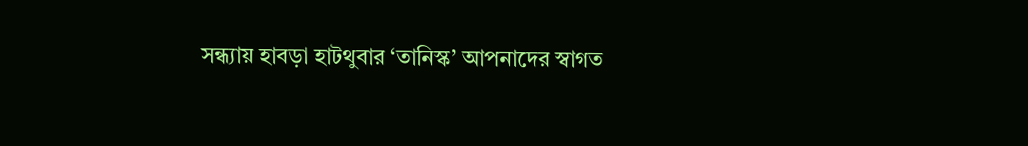সন্ধ্যায় হাবড়া হাটথুবার ‘তানিস্ক’ আপনাদের স্বাগত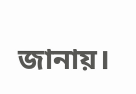জানায়।